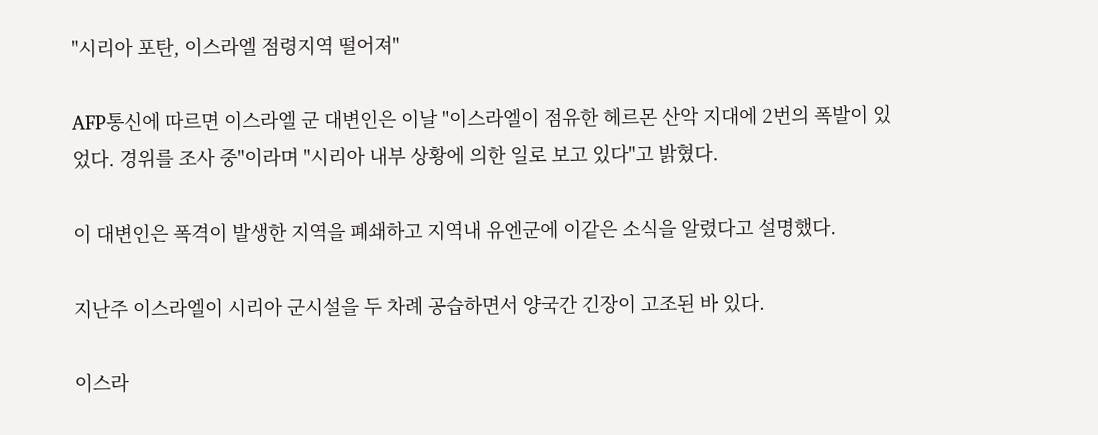"시리아 포탄, 이스라엘 점령지역 떨어져"

AFP통신에 따르면 이스라엘 군 대변인은 이날 "이스라엘이 점유한 헤르몬 산악 지대에 2번의 폭발이 있었다. 경위를 조사 중"이라며 "시리아 내부 상황에 의한 일로 보고 있다"고 밝혔다.

이 대변인은 폭격이 발생한 지역을 폐쇄하고 지역내 유엔군에 이같은 소식을 알렸다고 설명했다.

지난주 이스라엘이 시리아 군시설을 두 차례 공습하면서 양국간 긴장이 고조된 바 있다.

이스라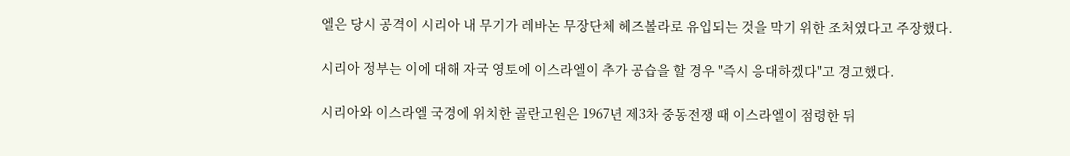엘은 당시 공격이 시리아 내 무기가 레바논 무장단체 헤즈볼라로 유입되는 것을 막기 위한 조처였다고 주장했다.

시리아 정부는 이에 대해 자국 영토에 이스라엘이 추가 공습을 할 경우 "즉시 응대하겠다"고 경고했다.

시리아와 이스라엘 국경에 위치한 골란고원은 1967년 제3차 중동전쟁 때 이스라엘이 점령한 뒤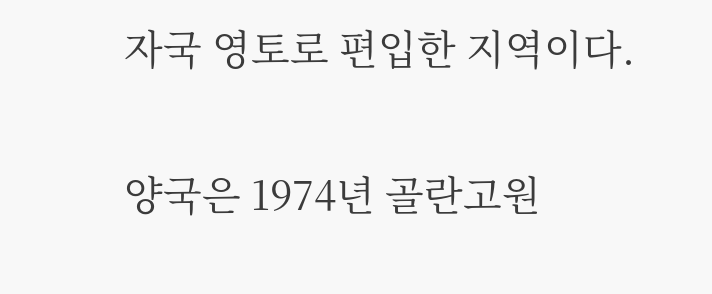자국 영토로 편입한 지역이다.

양국은 1974년 골란고원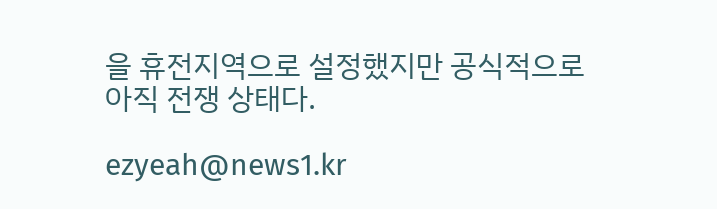을 휴전지역으로 설정했지만 공식적으로 아직 전쟁 상태다.

ezyeah@news1.kr